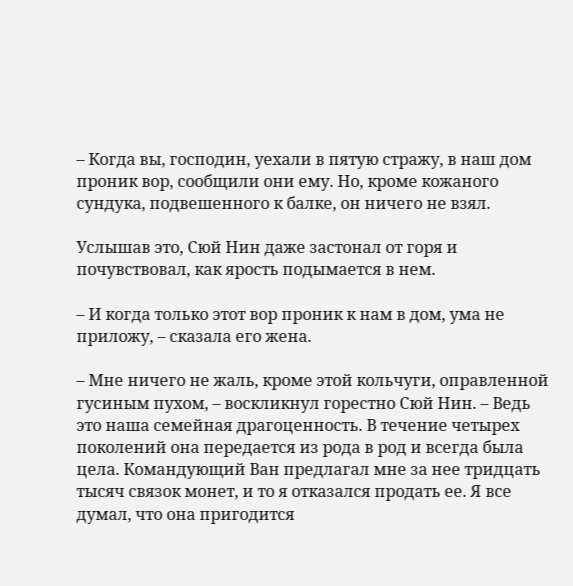– Когда вы, господин, уехали в пятую стражу, в наш дом проник вор, сообщили они ему. Но, кроме кожаного сундука, подвешенного к балке, он ничего не взял.

Услышав это, Сюй Нин даже застонал от горя и почувствовал, как ярость подымается в нем.

– И когда только этот вор проник к нам в дом, ума не приложу, – сказала его жена.

– Мне ничего не жаль, кроме этой кольчуги, оправленной гусиным пухом, – воскликнул горестно Сюй Нин. – Ведь это наша семейная драгоценность. В течение четырех поколений она передается из рода в род и всегда была цела. Командующий Ван предлагал мне за нее тридцать тысяч связок монет, и то я отказался продать ее. Я все думал, что она пригодится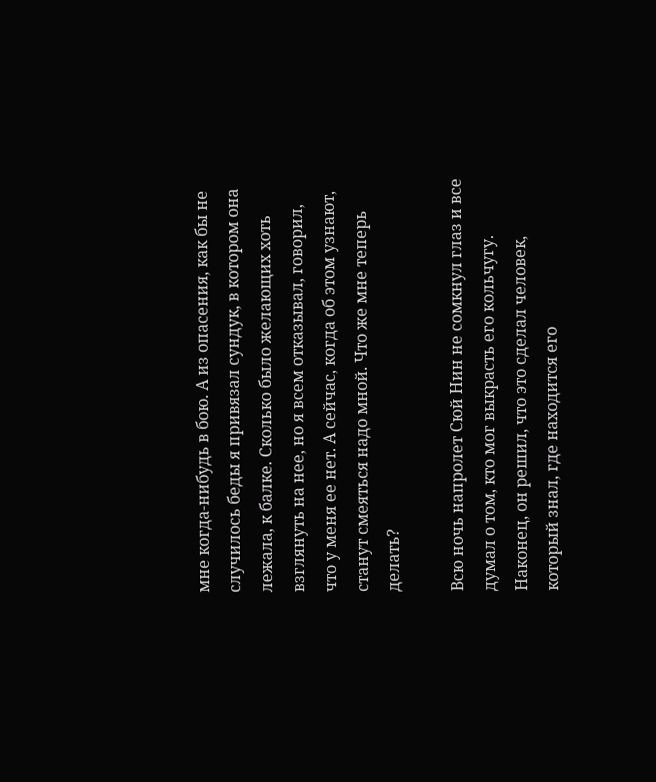мне когда-нибудь в бою. А из опасения, как бы не случилось беды я привязал сундук, в котором она лежала, к балке. Сколько было желающих хоть взглянуть на нее, но я всем отказывал, говорил, что у меня ее нет. А сейчас, когда об этом узнают, станут смеяться надо мной. Что же мне теперь делать?

Всю ночь напролет Сюй Нин не сомкнул глаз и все думал о том, кто мог выкрасть его кольчугу. Наконец, он решил, что это сделал человек, который знал, где находится его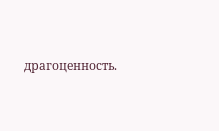драгоценность.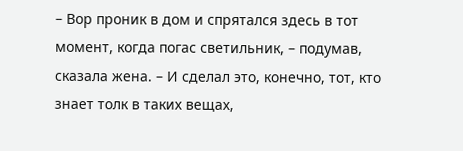– Вор проник в дом и спрятался здесь в тот момент, когда погас светильник, – подумав, сказала жена. – И сделал это, конечно, тот, кто знает толк в таких вещах,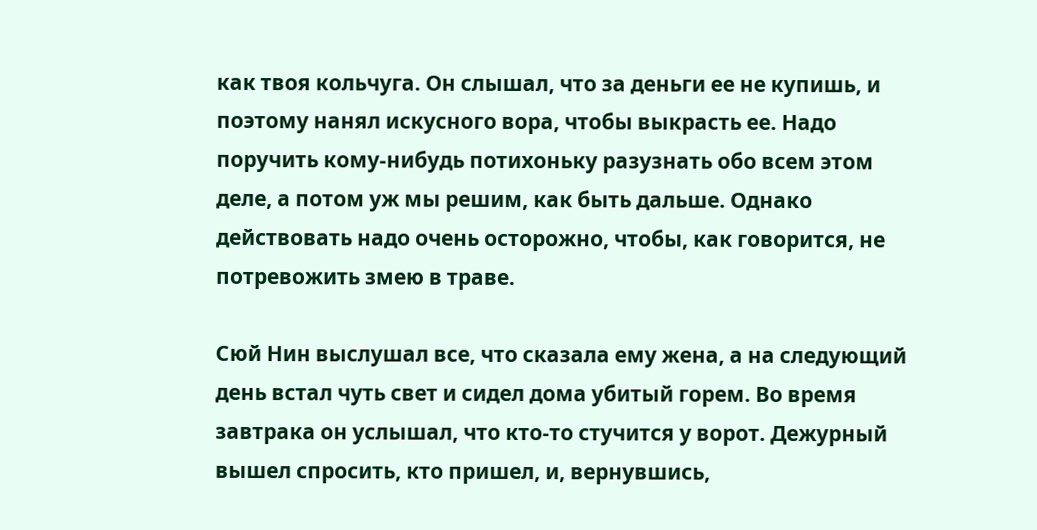как твоя кольчуга. Он слышал, что за деньги ее не купишь, и поэтому нанял искусного вора, чтобы выкрасть ее. Надо поручить кому-нибудь потихоньку разузнать обо всем этом деле, а потом уж мы решим, как быть дальше. Однако действовать надо очень осторожно, чтобы, как говорится, не потревожить змею в траве.

Сюй Нин выслушал все, что сказала ему жена, а на следующий день встал чуть свет и сидел дома убитый горем. Во время завтрака он услышал, что кто-то стучится у ворот. Дежурный вышел спросить, кто пришел, и, вернувшись,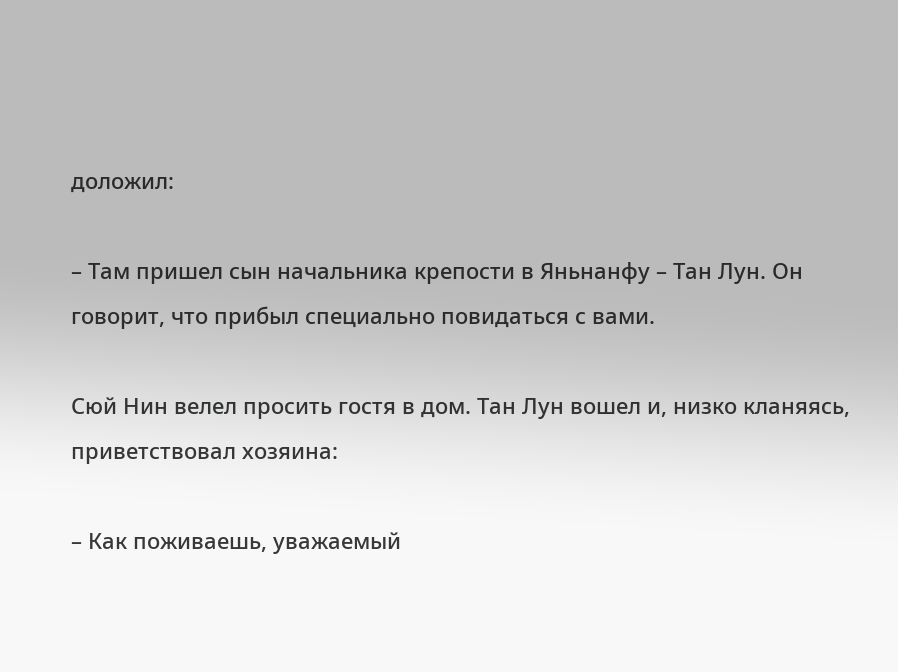доложил:

– Там пришел сын начальника крепости в Яньнанфу – Тан Лун. Он говорит, что прибыл специально повидаться с вами.

Сюй Нин велел просить гостя в дом. Тан Лун вошел и, низко кланяясь, приветствовал хозяина:

– Как поживаешь, уважаемый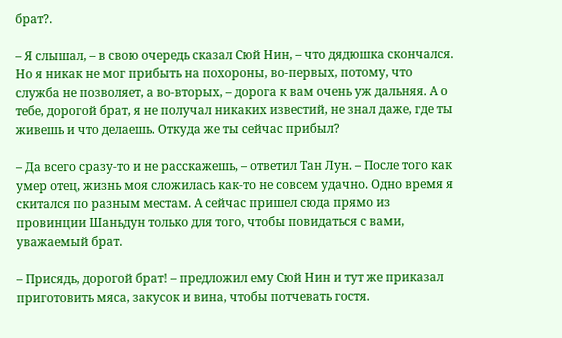брат?.

– Я слышал, – в свою очередь сказал Сюй Нин, – что дядюшка скончался. Но я никак не мог прибыть на похороны, во-первых, потому, что служба не позволяет, а во-вторых, – дорога к вам очень уж дальняя. А о тебе, дорогой брат, я не получал никаких известий, не знал даже, где ты живешь и что делаешь. Откуда же ты сейчас прибыл?

– Да всего сразу-то и не расскажешь, – ответил Тан Лун. – После того как умер отец, жизнь моя сложилась как-то не совсем удачно. Одно время я скитался по разным местам. А сейчас пришел сюда прямо из провинции Шаньдун только для того, чтобы повидаться с вами, уважаемый брат.

– Присядь, дорогой брат! – предложил ему Сюй Нин и тут же приказал приготовить мяса, закусок и вина, чтобы потчевать гостя.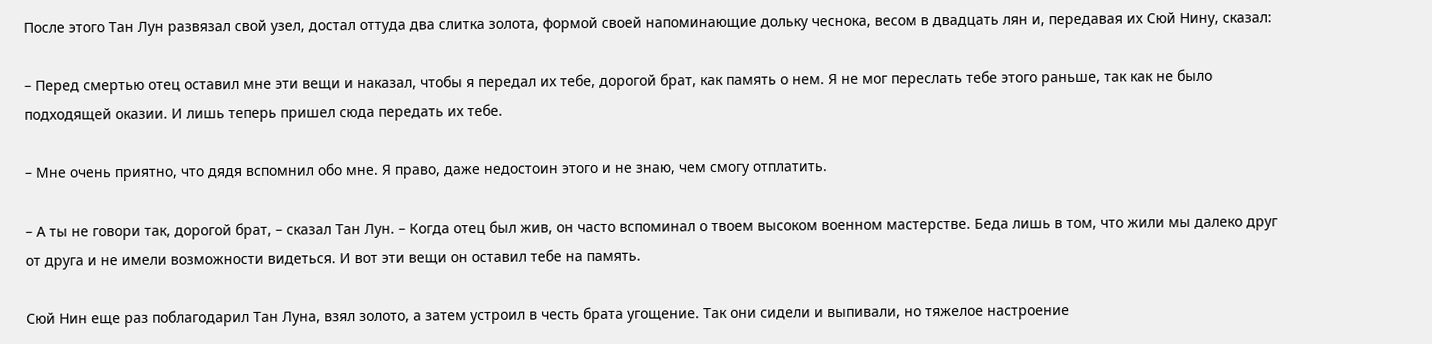После этого Тан Лун развязал свой узел, достал оттуда два слитка золота, формой своей напоминающие дольку чеснока, весом в двадцать лян и, передавая их Сюй Нину, сказал:

– Перед смертью отец оставил мне эти вещи и наказал, чтобы я передал их тебе, дорогой брат, как память о нем. Я не мог переслать тебе этого раньше, так как не было подходящей оказии. И лишь теперь пришел сюда передать их тебе.

– Мне очень приятно, что дядя вспомнил обо мне. Я право, даже недостоин этого и не знаю, чем смогу отплатить.

– А ты не говори так, дорогой брат, – сказал Тан Лун. – Когда отец был жив, он часто вспоминал о твоем высоком военном мастерстве. Беда лишь в том, что жили мы далеко друг от друга и не имели возможности видеться. И вот эти вещи он оставил тебе на память.

Сюй Нин еще раз поблагодарил Тан Луна, взял золото, а затем устроил в честь брата угощение. Так они сидели и выпивали, но тяжелое настроение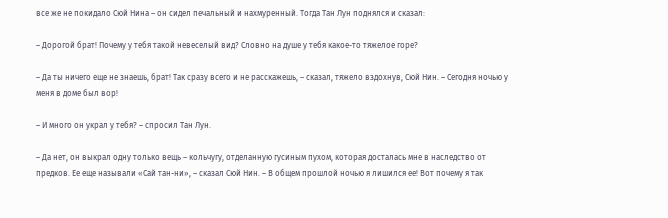все же не покидало Сюй Нина – он сидел печальный и нахмуренный. Тогда Тан Лун поднялся и сказал:

– Дорогой брат! Почему у тебя такой невеселый вид? Словно на душе у тебя какое-то тяжелое горе?

– Да ты ничего еще не знаешь, брат! Так сразу всего и не расскажешь, – сказал, тяжело вздохнув, Сюй Нин. – Сегодня ночью у меня в доме был вор!

– И много он украл у тебя? – спросил Тан Лун.

– Да нет, он выкрал одну только вещь – кольчугу, отделанную гусиным пухом, которая досталась мне в наследство от предков. Ее еще называли «Сай тан-ни», – сказал Сюй Нин. – В общем прошлой ночью я лишился ее! Вот почему я так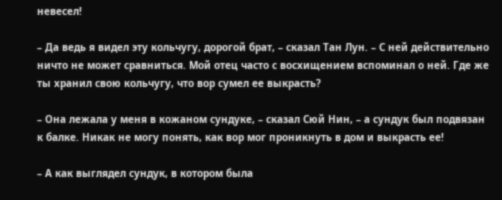невесел!

– Да ведь я видел эту кольчугу, дорогой брат, – сказал Тан Лун. – С ней действительно ничто не может сравниться. Мой отец часто с восхищением вспоминал о ней. Где же ты хранил свою кольчугу, что вор сумел ее выкрасть?

– Она лежала у меня в кожаном сундуке, – сказал Сюй Нин, – а сундук был подвязан к балке. Никак не могу понять, как вор мог проникнуть в дом и выкрасть ее!

– А как выглядел сундук, в котором была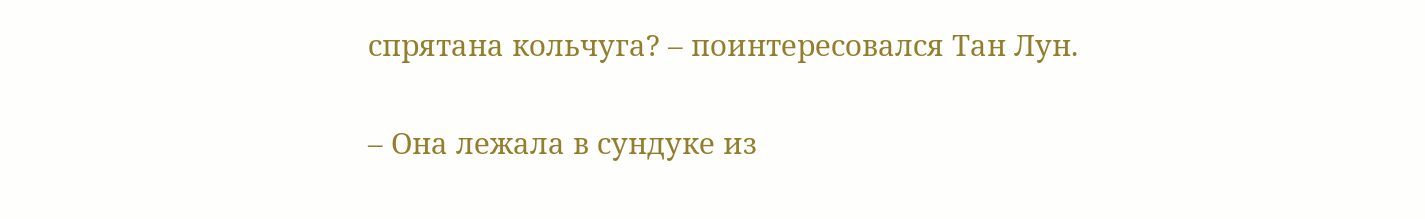спрятана кольчуга? – поинтересовался Тан Лун.

– Она лежала в сундуке из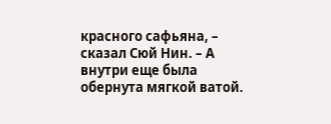красного сафьяна, – сказал Сюй Нин. – А внутри еще была обернута мягкой ватой.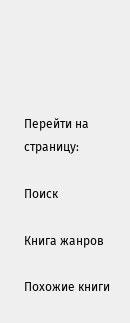Перейти на страницу:

Поиск

Книга жанров

Похожие книги